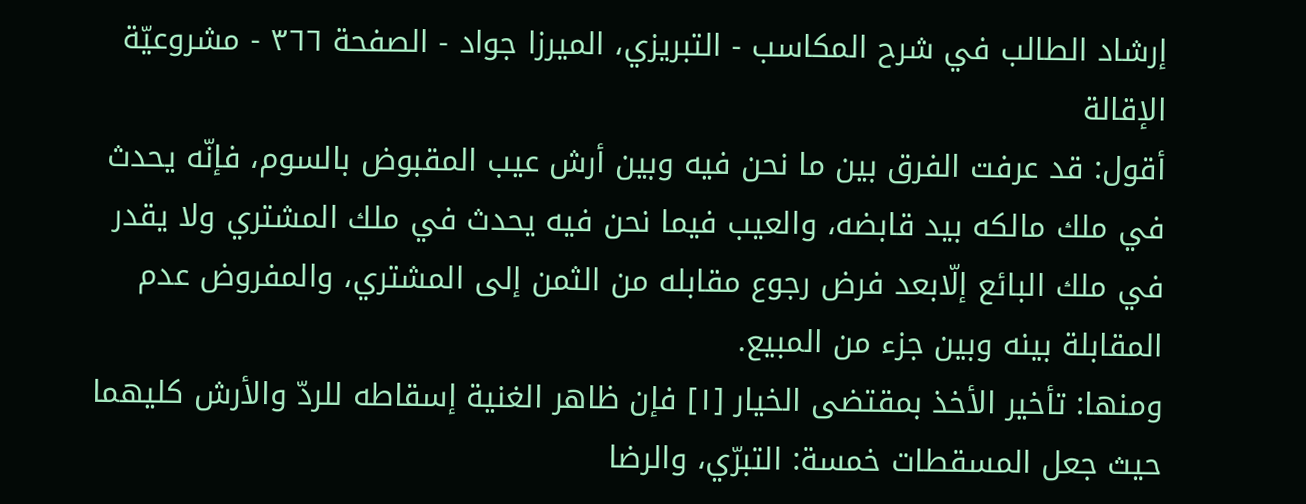إرشاد الطالب في شرح المكاسب - التبريزي، الميرزا جواد - الصفحة ٣٦٦ - مشروعيّة الإقالة
أقول: قد عرفت الفرق بين ما نحن فيه وبين أرش عيب المقبوض بالسوم، فإنّه يحدث في ملك مالكه بيد قابضه، والعيب فيما نحن فيه يحدث في ملك المشتري ولا يقدر في ملك البائع إلّابعد فرض رجوع مقابله من الثمن إلى المشتري، والمفروض عدم المقابلة بينه وبين جزء من المبيع.
ومنها: تأخير الأخذ بمقتضى الخيار [١] فإن ظاهر الغنية إسقاطه للردّ والأرش كليهما حيث جعل المسقطات خمسة: التبرّي، والرضا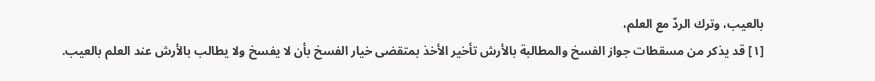بالعيب، وترك الردّ مع العلم،
[١] قد يذكر من مسقطات جواز الفسخ والمطالبة بالأرش تأخير الأخذ بمتقضى خيار الفسخ بأن لا يفسخ ولا يطالب بالأرش عند العلم بالعيب.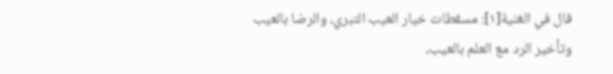قال في الغنية[١]: مسقطات خيار العيب التبري، والرضا بالعيب وتأخير الرد مع العلم بالعيب،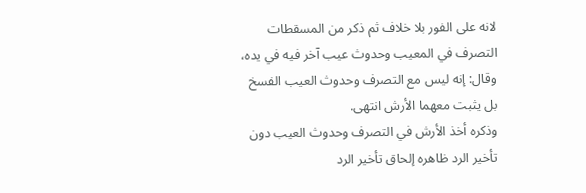لانه على الفور بلا خلاف ثم ذكر من المسقطات التصرف في المعيب وحدوث عيب آخر فيه في يده، وقال: إنه ليس مع التصرف وحدوث العيب الفسخ بل يثبت معهما الأرش انتهى.
وذكره أخذ الأرش في التصرف وحدوث العيب دون تأخير الرد ظاهره إلحاق تأخير الرد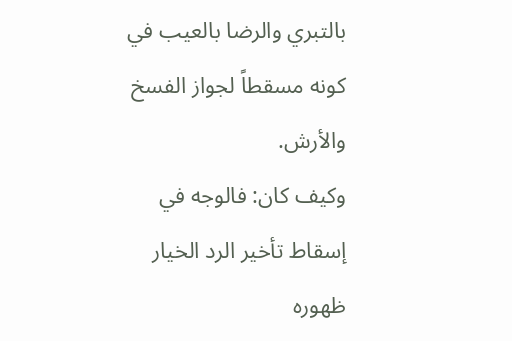بالتبري والرضا بالعيب في كونه مسقطاً لجواز الفسخ والأرش.
وكيف كان: فالوجه في إسقاط تأخير الرد الخيار ظهوره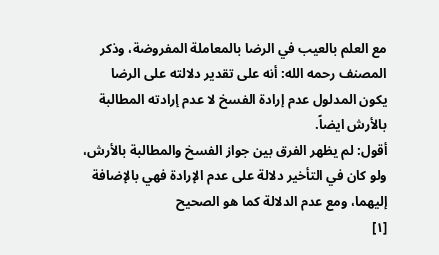مع العلم بالعيب في الرضا بالمعاملة المفروضة، وذكر المصنف رحمه الله: أنه على تقدير دلالته على الرضا يكون المدلول عدم إرادة الفسخ لا عدم إرادته المطالبة بالأرش ايضاً.
أقول: لم يظهر الفرق بين جواز الفسخ والمطالبة بالأرش، ولو كان في التأخير دلالة على عدم الإرادة فهي بالإضافة إليهما، ومع عدم الدلالة كما هو الصحيح
[١]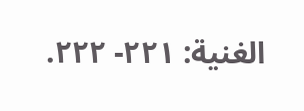الغنية: ٢٢١- ٢٢٢.